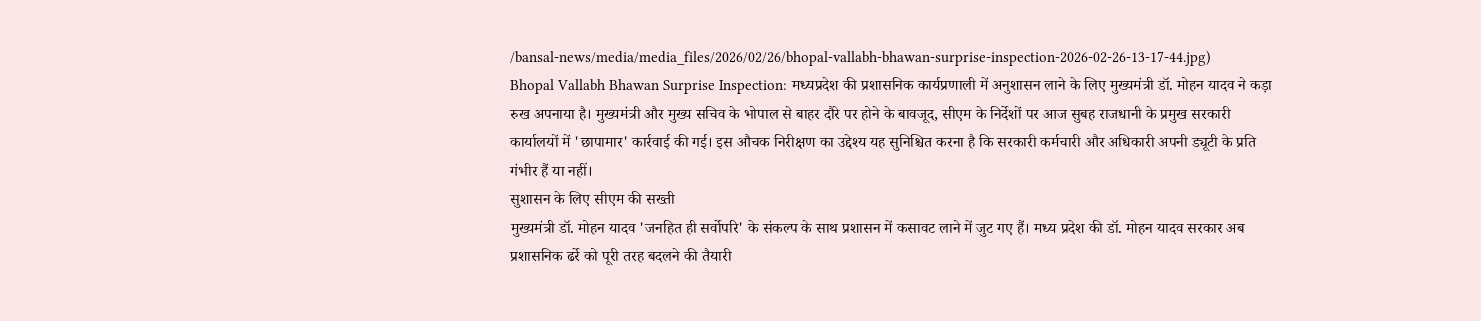/bansal-news/media/media_files/2026/02/26/bhopal-vallabh-bhawan-surprise-inspection-2026-02-26-13-17-44.jpg)
Bhopal Vallabh Bhawan Surprise Inspection: मध्यप्रदेश की प्रशासनिक कार्यप्रणाली में अनुशासन लाने के लिए मुख्यमंत्री डॉ. मोहन यादव ने कड़ा रुख अपनाया है। मुख्यमंत्री और मुख्य सचिव के भोपाल से बाहर दौरे पर होने के बावजूद, सीएम के निर्देशों पर आज सुबह राजधानी के प्रमुख सरकारी कार्यालयों में 'छापामार' कार्रवाई की गई। इस औचक निरीक्षण का उद्देश्य यह सुनिश्चित करना है कि सरकारी कर्मचारी और अधिकारी अपनी ड्यूटी के प्रति गंभीर हैं या नहीं।
सुशासन के लिए सीएम की सख्ती
मुख्यमंत्री डॉ. मोहन यादव 'जनहित ही सर्वोपरि' के संकल्प के साथ प्रशासन में कसावट लाने में जुट गए हैं। मध्य प्रदेश की डॉ. मोहन यादव सरकार अब प्रशासनिक ढर्रे को पूरी तरह बदलने की तैयारी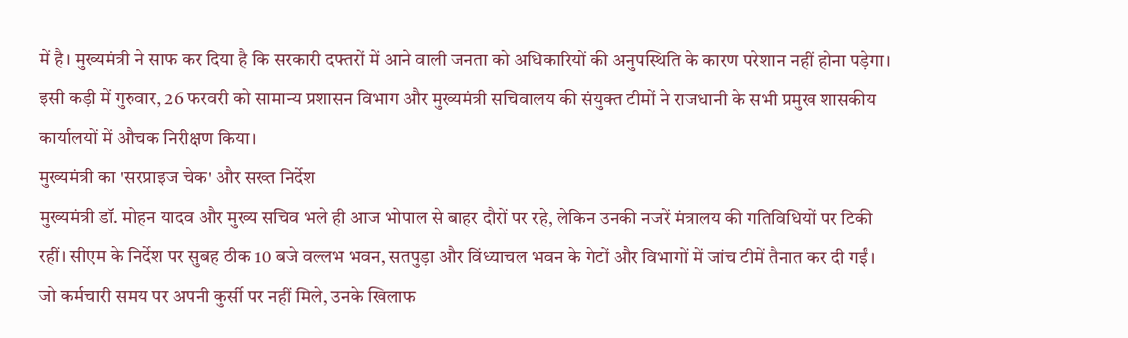में है। मुख्यमंत्री ने साफ कर दिया है कि सरकारी दफ्तरों में आने वाली जनता को अधिकारियों की अनुपस्थिति के कारण परेशान नहीं होना पड़ेगा। इसी कड़ी में गुरुवार, 26 फरवरी को सामान्य प्रशासन विभाग और मुख्यमंत्री सचिवालय की संयुक्त टीमों ने राजधानी के सभी प्रमुख शासकीय कार्यालयों में औचक निरीक्षण किया।
मुख्यमंत्री का 'सरप्राइज चेक' और सख्त निर्देश
मुख्यमंत्री डॉ. मोहन यादव और मुख्य सचिव भले ही आज भोपाल से बाहर दौरों पर रहे, लेकिन उनकी नजरें मंत्रालय की गतिविधियों पर टिकी रहीं। सीएम के निर्देश पर सुबह ठीक 10 बजे वल्लभ भवन, सतपुड़ा और विंध्याचल भवन के गेटों और विभागों में जांच टीमें तैनात कर दी गईं। जो कर्मचारी समय पर अपनी कुर्सी पर नहीं मिले, उनके खिलाफ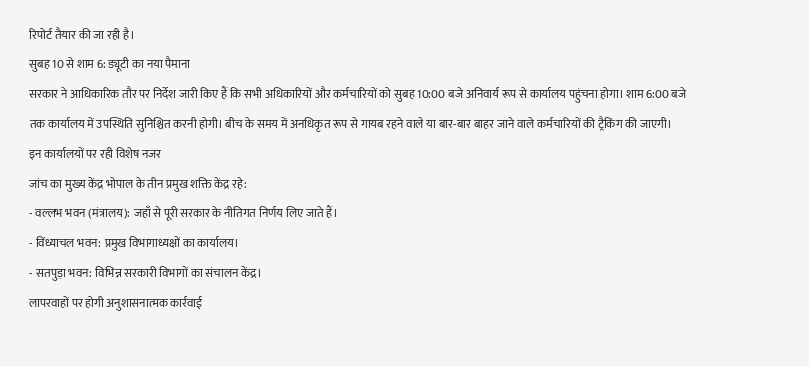रिपोर्ट तैयार की जा रही है।
सुबह 10 से शाम 6: ड्यूटी का नया पैमाना
सरकार ने आधिकारिक तौर पर निर्देश जारी किए हैं कि सभी अधिकारियों और कर्मचारियों को सुबह 10:00 बजे अनिवार्य रूप से कार्यालय पहुंचना होगा। शाम 6:00 बजे तक कार्यालय में उपस्थिति सुनिश्चित करनी होगी। बीच के समय में अनधिकृत रूप से गायब रहने वाले या बार-बार बाहर जाने वाले कर्मचारियों की ट्रैकिंग की जाएगी।
इन कार्यालयों पर रही विशेष नजर
जांच का मुख्य केंद्र भोपाल के तीन प्रमुख शक्ति केंद्र रहे:
- वल्लभ भवन (मंत्रालय): जहाँ से पूरी सरकार के नीतिगत निर्णय लिए जाते हैं।
- विंध्याचल भवन: प्रमुख विभागाध्यक्षों का कार्यालय।
- सतपुड़ा भवन: विभिन्न सरकारी विभागों का संचालन केंद्र।
लापरवाहों पर होगी अनुशासनात्मक कार्रवाई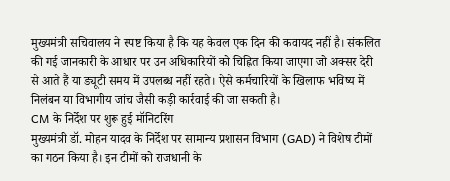मुख्यमंत्री सचिवालय ने स्पष्ट किया है कि यह केवल एक दिन की कवायद नहीं है। संकलित की गई जानकारी के आधार पर उन अधिकारियों को चिह्नित किया जाएगा जो अक्सर देरी से आते हैं या ड्यूटी समय में उपलब्ध नहीं रहते। ऐसे कर्मचारियों के खिलाफ भविष्य में निलंबन या विभागीय जांच जैसी कड़ी कार्रवाई की जा सकती है।
CM के निर्देश पर शुरू हुई मॉनिटरिंग
मुख्यमंत्री डॉ. मोहन यादव के निर्देश पर सामान्य प्रशासन विभाग (GAD) ने विशेष टीमों का गठन किया है। इन टीमों को राजधानी के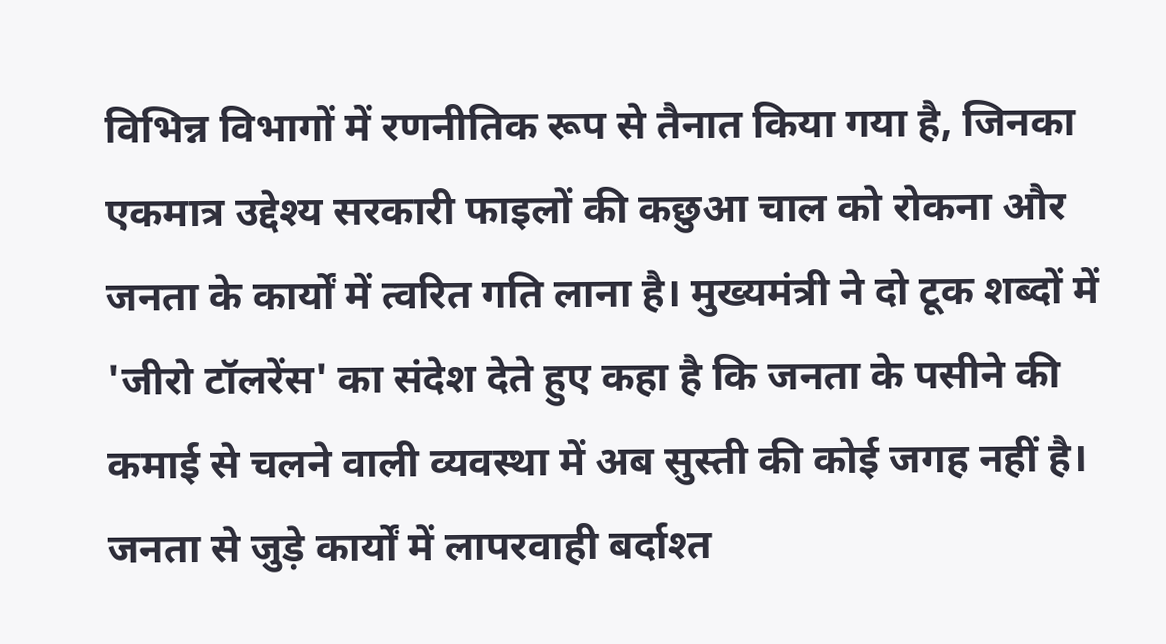विभिन्न विभागों में रणनीतिक रूप से तैनात किया गया है, जिनका एकमात्र उद्देश्य सरकारी फाइलों की कछुआ चाल को रोकना और जनता के कार्यों में त्वरित गति लाना है। मुख्यमंत्री ने दो टूक शब्दों में 'जीरो टॉलरेंस' का संदेश देते हुए कहा है कि जनता के पसीने की कमाई से चलने वाली व्यवस्था में अब सुस्ती की कोई जगह नहीं है।
जनता से जुड़े कार्यों में लापरवाही बर्दाश्त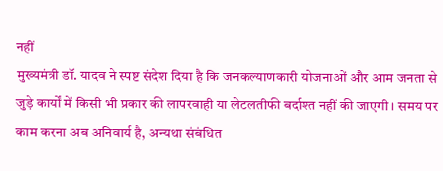नहीं
मुख्यमंत्री डॉ. यादव ने स्पष्ट संदेश दिया है कि जनकल्याणकारी योजनाओं और आम जनता से जुड़े कार्यों में किसी भी प्रकार की लापरवाही या लेटलतीफी बर्दाश्त नहीं की जाएगी। समय पर काम करना अब अनिवार्य है, अन्यथा संबंधित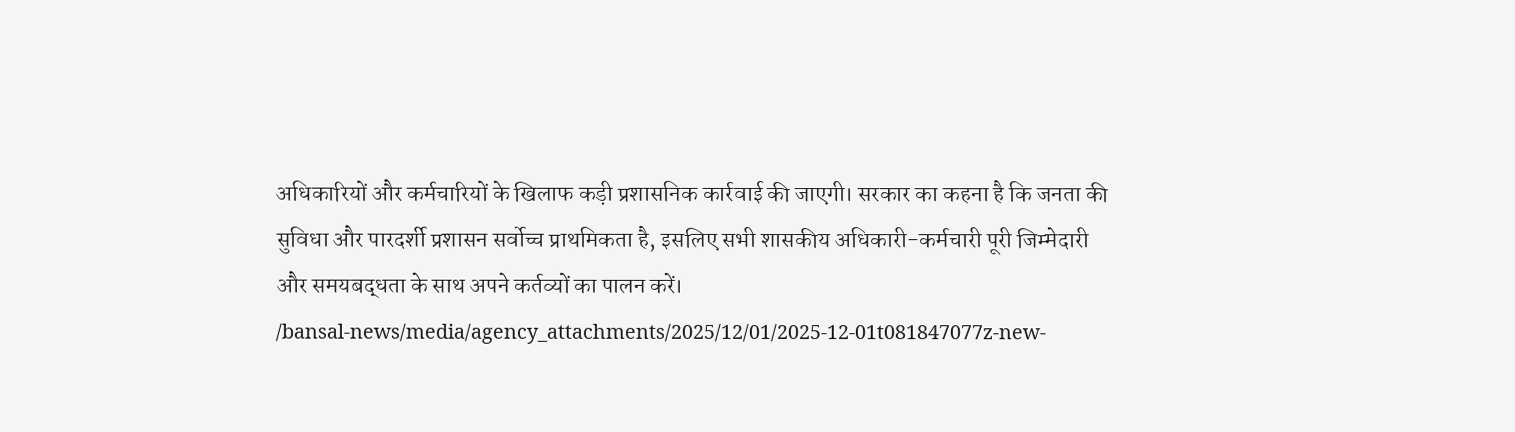अधिकारियों और कर्मचारियों के खिलाफ कड़ी प्रशासनिक कार्रवाई की जाएगी। सरकार का कहना है कि जनता की सुविधा और पारदर्शी प्रशासन सर्वोच्च प्राथमिकता है, इसलिए सभी शासकीय अधिकारी-कर्मचारी पूरी जिम्मेदारी और समयबद्धता के साथ अपने कर्तव्यों का पालन करें।
/bansal-news/media/agency_attachments/2025/12/01/2025-12-01t081847077z-new-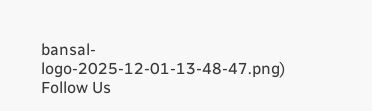bansal-logo-2025-12-01-13-48-47.png)
Follow Us